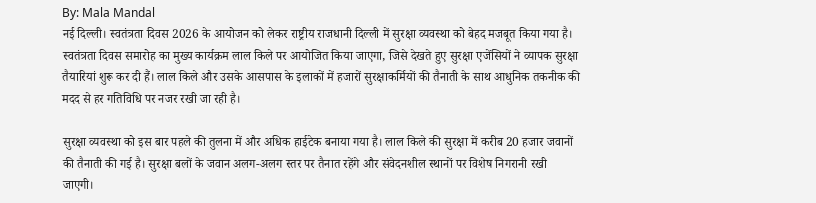By: Mala Mandal
नई दिल्ली। स्वतंत्रता दिवस 2026 के आयोजन को लेकर राष्ट्रीय राजधानी दिल्ली में सुरक्षा व्यवस्था को बेहद मजबूत किया गया है। स्वतंत्रता दिवस समारोह का मुख्य कार्यक्रम लाल किले पर आयोजित किया जाएगा, जिसे देखते हुए सुरक्षा एजेंसियों ने व्यापक सुरक्षा तैयारियां शुरू कर दी हैं। लाल किले और उसके आसपास के इलाकों में हजारों सुरक्षाकर्मियों की तैनाती के साथ आधुनिक तकनीक की मदद से हर गतिविधि पर नजर रखी जा रही है।

सुरक्षा व्यवस्था को इस बार पहले की तुलना में और अधिक हाईटेक बनाया गया है। लाल किले की सुरक्षा में करीब 20 हजार जवानों की तैनाती की गई है। सुरक्षा बलों के जवान अलग-अलग स्तर पर तैनात रहेंगे और संवेदनशील स्थानों पर विशेष निगरानी रखी जाएगी।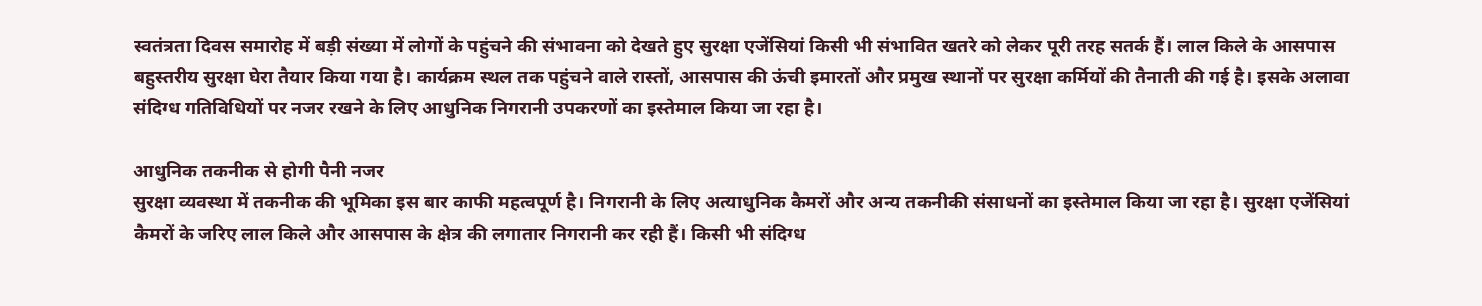स्वतंत्रता दिवस समारोह में बड़ी संख्या में लोगों के पहुंचने की संभावना को देखते हुए सुरक्षा एजेंसियां किसी भी संभावित खतरे को लेकर पूरी तरह सतर्क हैं। लाल किले के आसपास बहुस्तरीय सुरक्षा घेरा तैयार किया गया है। कार्यक्रम स्थल तक पहुंचने वाले रास्तों, आसपास की ऊंची इमारतों और प्रमुख स्थानों पर सुरक्षा कर्मियों की तैनाती की गई है। इसके अलावा संदिग्ध गतिविधियों पर नजर रखने के लिए आधुनिक निगरानी उपकरणों का इस्तेमाल किया जा रहा है।

आधुनिक तकनीक से होगी पैनी नजर
सुरक्षा व्यवस्था में तकनीक की भूमिका इस बार काफी महत्वपूर्ण है। निगरानी के लिए अत्याधुनिक कैमरों और अन्य तकनीकी संसाधनों का इस्तेमाल किया जा रहा है। सुरक्षा एजेंसियां कैमरों के जरिए लाल किले और आसपास के क्षेत्र की लगातार निगरानी कर रही हैं। किसी भी संदिग्ध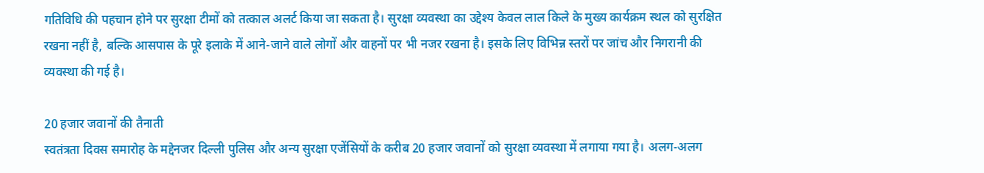गतिविधि की पहचान होने पर सुरक्षा टीमों को तत्काल अलर्ट किया जा सकता है। सुरक्षा व्यवस्था का उद्देश्य केवल लाल किले के मुख्य कार्यक्रम स्थल को सुरक्षित रखना नहीं है, बल्कि आसपास के पूरे इलाके में आने-जाने वाले लोगों और वाहनों पर भी नजर रखना है। इसके लिए विभिन्न स्तरों पर जांच और निगरानी की व्यवस्था की गई है।

20 हजार जवानों की तैनाती
स्वतंत्रता दिवस समारोह के मद्देनजर दिल्ली पुलिस और अन्य सुरक्षा एजेंसियों के करीब 20 हजार जवानों को सुरक्षा व्यवस्था में लगाया गया है। अलग-अलग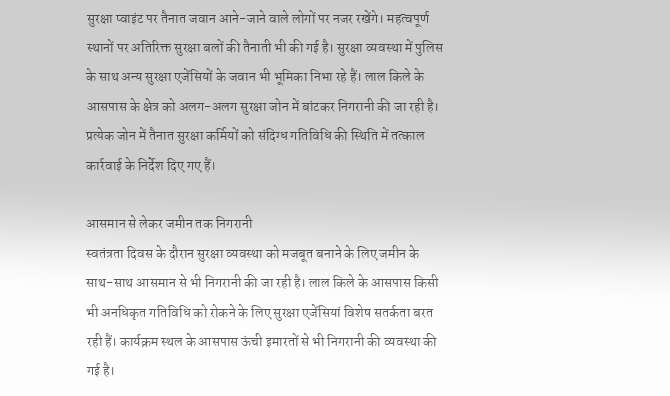सुरक्षा प्वाइंट पर तैनात जवान आने-जाने वाले लोगों पर नजर रखेंगे। महत्वपूर्ण स्थानों पर अतिरिक्त सुरक्षा बलों की तैनाती भी की गई है। सुरक्षा व्यवस्था में पुलिस के साथ अन्य सुरक्षा एजेंसियों के जवान भी भूमिका निभा रहे हैं। लाल किले के आसपास के क्षेत्र को अलग-अलग सुरक्षा जोन में बांटकर निगरानी की जा रही है। प्रत्येक जोन में तैनात सुरक्षा कर्मियों को संदिग्ध गतिविधि की स्थिति में तत्काल कार्रवाई के निर्देश दिए गए हैं।

आसमान से लेकर जमीन तक निगरानी
स्वतंत्रता दिवस के दौरान सुरक्षा व्यवस्था को मजबूत बनाने के लिए जमीन के साथ-साथ आसमान से भी निगरानी की जा रही है। लाल किले के आसपास किसी भी अनधिकृत गतिविधि को रोकने के लिए सुरक्षा एजेंसियां विशेष सतर्कता बरत रही हैं। कार्यक्रम स्थल के आसपास ऊंची इमारतों से भी निगरानी की व्यवस्था की गई है।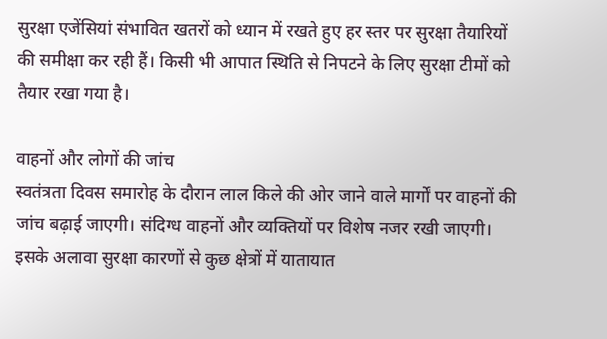सुरक्षा एजेंसियां संभावित खतरों को ध्यान में रखते हुए हर स्तर पर सुरक्षा तैयारियों की समीक्षा कर रही हैं। किसी भी आपात स्थिति से निपटने के लिए सुरक्षा टीमों को तैयार रखा गया है।

वाहनों और लोगों की जांच
स्वतंत्रता दिवस समारोह के दौरान लाल किले की ओर जाने वाले मार्गों पर वाहनों की जांच बढ़ाई जाएगी। संदिग्ध वाहनों और व्यक्तियों पर विशेष नजर रखी जाएगी। इसके अलावा सुरक्षा कारणों से कुछ क्षेत्रों में यातायात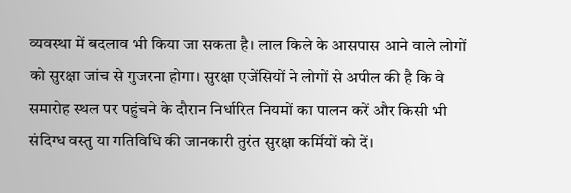व्यवस्था में बदलाव भी किया जा सकता है। लाल किले के आसपास आने वाले लोगों को सुरक्षा जांच से गुजरना होगा। सुरक्षा एजेंसियों ने लोगों से अपील की है कि वे समारोह स्थल पर पहुंचने के दौरान निर्धारित नियमों का पालन करें और किसी भी संदिग्ध वस्तु या गतिविधि की जानकारी तुरंत सुरक्षा कर्मियों को दें।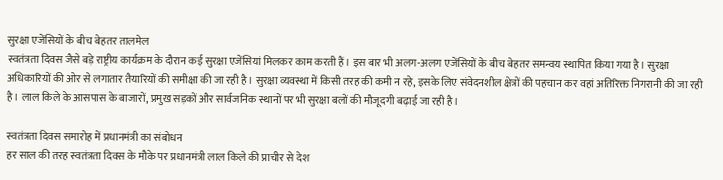सुरक्षा एजेंसियों के बीच बेहतर तालमेल
स्वतंत्रता दिवस जैसे बड़े राष्ट्रीय कार्यक्रम के दौरान कई सुरक्षा एजेंसियां मिलकर काम करती हैं। इस बार भी अलग-अलग एजेंसियों के बीच बेहतर समन्वय स्थापित किया गया है। सुरक्षा अधिकारियों की ओर से लगातार तैयारियों की समीक्षा की जा रही है। सुरक्षा व्यवस्था में किसी तरह की कमी न रहे, इसके लिए संवेदनशील क्षेत्रों की पहचान कर वहां अतिरिक्त निगरानी की जा रही है। लाल किले के आसपास के बाजारों, प्रमुख सड़कों और सार्वजनिक स्थानों पर भी सुरक्षा बलों की मौजूदगी बढ़ाई जा रही है।

स्वतंत्रता दिवस समारोह में प्रधानमंत्री का संबोधन
हर साल की तरह स्वतंत्रता दिवस के मौके पर प्रधानमंत्री लाल किले की प्राचीर से देश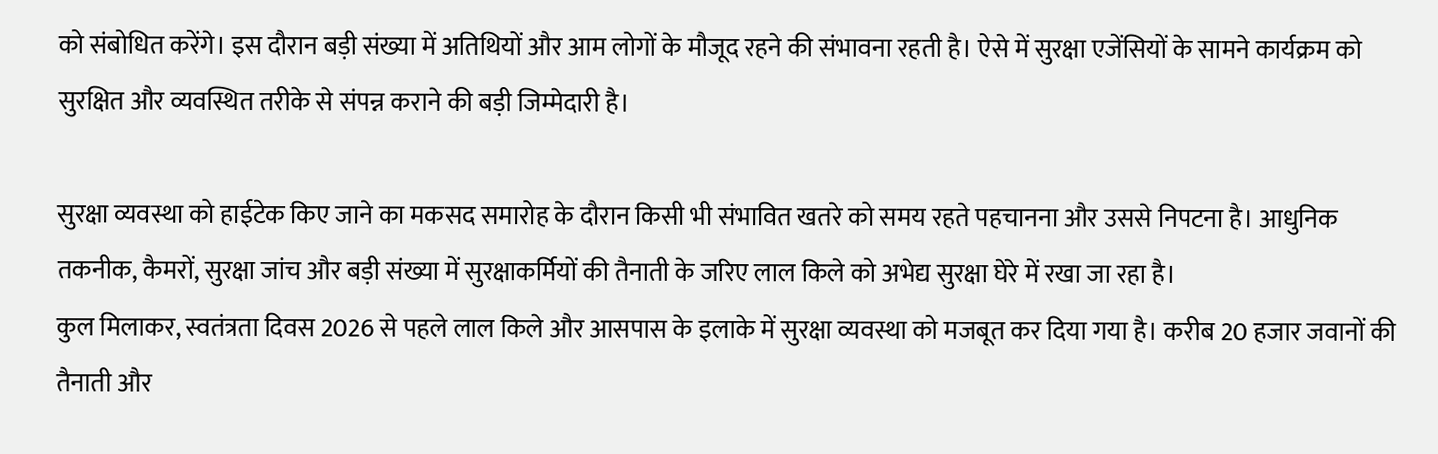को संबोधित करेंगे। इस दौरान बड़ी संख्या में अतिथियों और आम लोगों के मौजूद रहने की संभावना रहती है। ऐसे में सुरक्षा एजेंसियों के सामने कार्यक्रम को सुरक्षित और व्यवस्थित तरीके से संपन्न कराने की बड़ी जिम्मेदारी है।

सुरक्षा व्यवस्था को हाईटेक किए जाने का मकसद समारोह के दौरान किसी भी संभावित खतरे को समय रहते पहचानना और उससे निपटना है। आधुनिक तकनीक, कैमरों, सुरक्षा जांच और बड़ी संख्या में सुरक्षाकर्मियों की तैनाती के जरिए लाल किले को अभेद्य सुरक्षा घेरे में रखा जा रहा है।
कुल मिलाकर, स्वतंत्रता दिवस 2026 से पहले लाल किले और आसपास के इलाके में सुरक्षा व्यवस्था को मजबूत कर दिया गया है। करीब 20 हजार जवानों की तैनाती और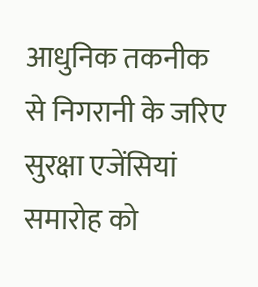आधुनिक तकनीक से निगरानी के जरिए सुरक्षा एजेंसियां समारोह को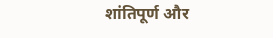शांतिपूर्ण और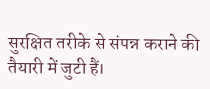सुरक्षित तरीके से संपन्न कराने की तैयारी में जुटी हैं।